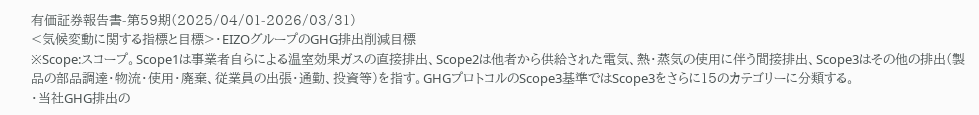有価証券報告書-第59期(2025/04/01-2026/03/31)
<気候変動に関する指標と目標>・EIZOグループのGHG排出削減目標
※Scope:スコープ。Scope1は事業者自らによる温室効果ガスの直接排出、Scope2は他者から供給された電気、熱・蒸気の使用に伴う間接排出、Scope3はその他の排出(製品の部品調達・物流・使用・廃棄、従業員の出張・通勤、投資等)を指す。GHGプロトコルのScope3基準ではScope3をさらに15のカテゴリーに分類する。
・当社GHG排出の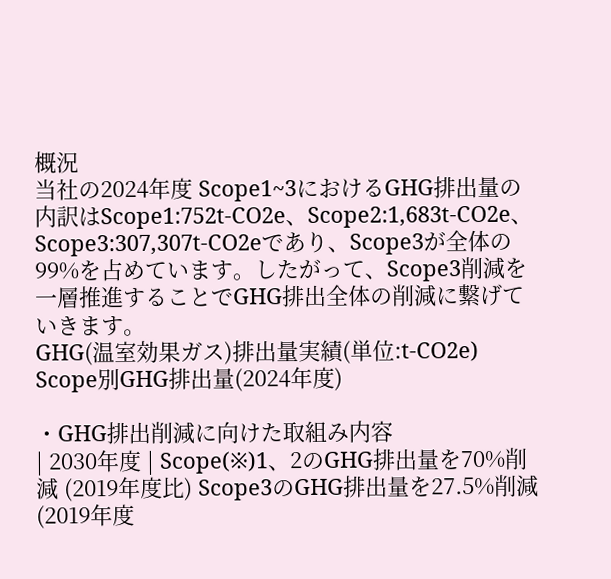概況
当社の2024年度 Scope1~3におけるGHG排出量の内訳はScope1:752t-CO2e、Scope2:1,683t-CO2e、Scope3:307,307t-CO2eであり、Scope3が全体の99%を占めています。したがって、Scope3削減を一層推進することでGHG排出全体の削減に繋げていきます。
GHG(温室効果ガス)排出量実績(単位:t-CO2e)
Scope別GHG排出量(2024年度)

・GHG排出削減に向けた取組み内容
| 2030年度 | Scope(※)1、2のGHG排出量を70%削減 (2019年度比) Scope3のGHG排出量を27.5%削減 (2019年度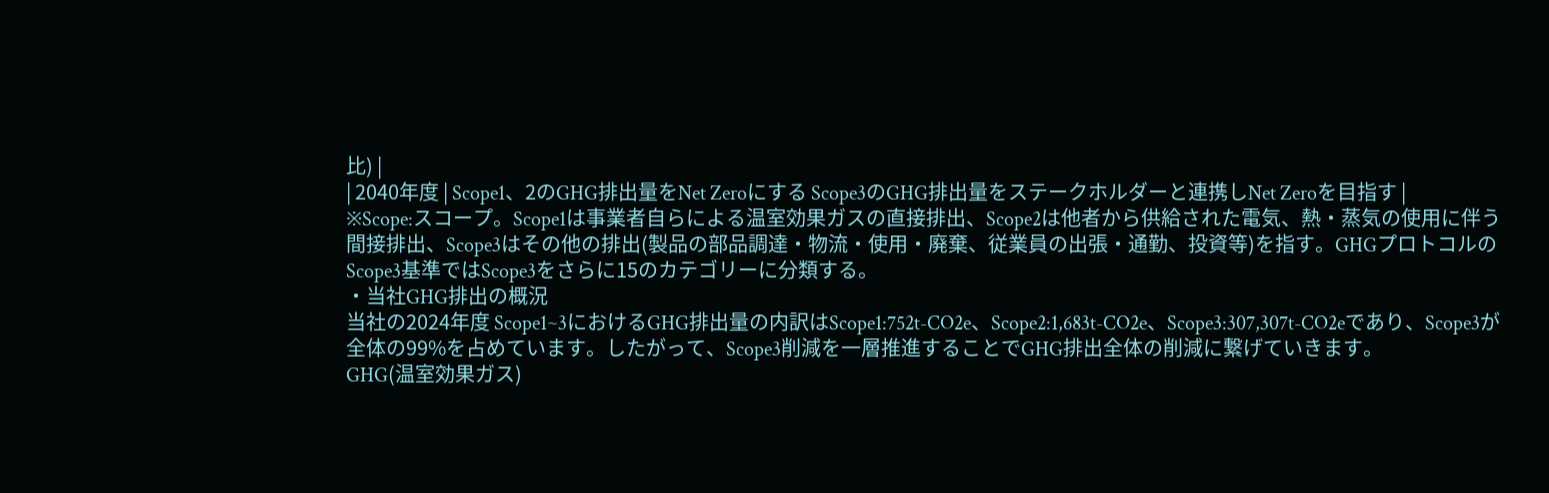比) |
| 2040年度 | Scope1、2のGHG排出量をNet Zeroにする Scope3のGHG排出量をステークホルダーと連携しNet Zeroを目指す |
※Scope:スコープ。Scope1は事業者自らによる温室効果ガスの直接排出、Scope2は他者から供給された電気、熱・蒸気の使用に伴う間接排出、Scope3はその他の排出(製品の部品調達・物流・使用・廃棄、従業員の出張・通勤、投資等)を指す。GHGプロトコルのScope3基準ではScope3をさらに15のカテゴリーに分類する。
・当社GHG排出の概況
当社の2024年度 Scope1~3におけるGHG排出量の内訳はScope1:752t-CO2e、Scope2:1,683t-CO2e、Scope3:307,307t-CO2eであり、Scope3が全体の99%を占めています。したがって、Scope3削減を一層推進することでGHG排出全体の削減に繋げていきます。
GHG(温室効果ガス)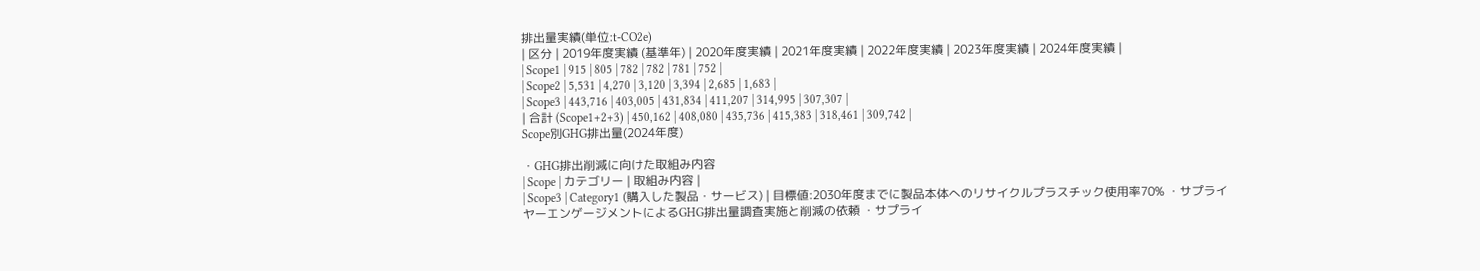排出量実績(単位:t-CO2e)
| 区分 | 2019年度実績 (基準年) | 2020年度実績 | 2021年度実績 | 2022年度実績 | 2023年度実績 | 2024年度実績 |
| Scope1 | 915 | 805 | 782 | 782 | 781 | 752 |
| Scope2 | 5,531 | 4,270 | 3,120 | 3,394 | 2,685 | 1,683 |
| Scope3 | 443,716 | 403,005 | 431,834 | 411,207 | 314,995 | 307,307 |
| 合計 (Scope1+2+3) | 450,162 | 408,080 | 435,736 | 415,383 | 318,461 | 309,742 |
Scope別GHG排出量(2024年度)

・GHG排出削減に向けた取組み内容
| Scope | カテゴリー | 取組み内容 |
| Scope3 | Category1 (購入した製品・サービス) | 目標値:2030年度までに製品本体へのリサイクルプラスチック使用率70% ・サプライヤーエンゲージメントによるGHG排出量調査実施と削減の依頼 ・サプライ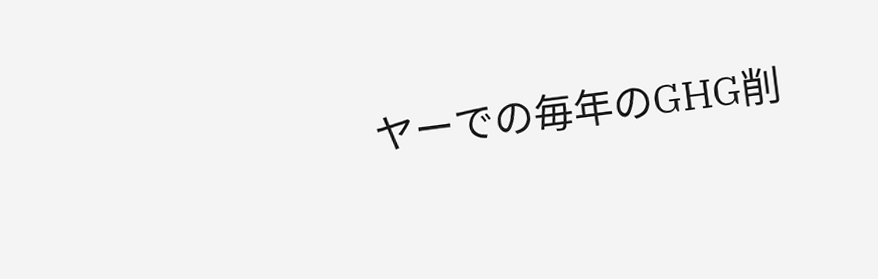ヤーでの毎年のGHG削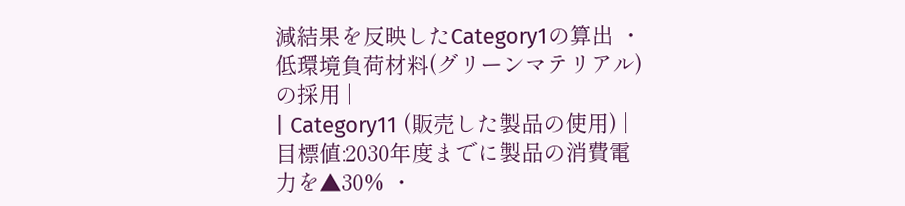減結果を反映したCategory1の算出 ・低環境負荷材料(グリーンマテリアル)の採用 |
| Category11 (販売した製品の使用) | 目標値:2030年度までに製品の消費電力を▲30% ・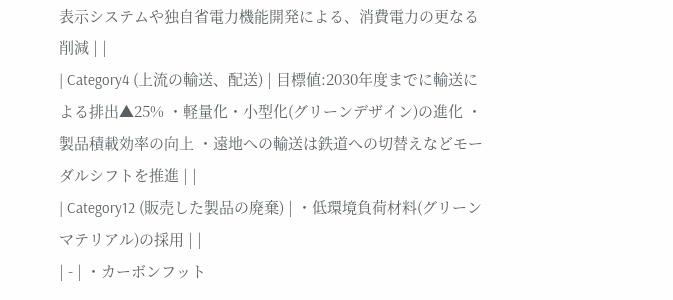表示システムや独自省電力機能開発による、消費電力の更なる削減 | |
| Category4 (上流の輸送、配送) | 目標値:2030年度までに輸送による排出▲25% ・軽量化・小型化(グリーンデザイン)の進化 ・製品積載効率の向上 ・遠地への輸送は鉄道への切替えなどモーダルシフトを推進 | |
| Category12 (販売した製品の廃棄) | ・低環境負荷材料(グリーンマテリアル)の採用 | |
| - | ・カーボンフット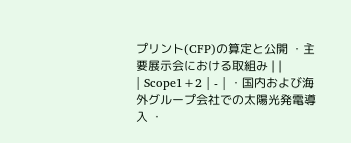プリント(CFP)の算定と公開 ・主要展示会における取組み | |
| Scope1+2 | - | ・国内および海外グループ会社での太陽光発電導入 ・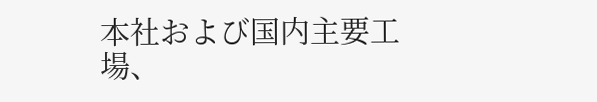本社および国内主要工場、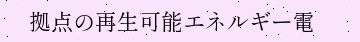拠点の再生可能エネルギー電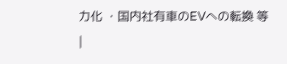力化 ・国内社有車のEVへの転換 等 |